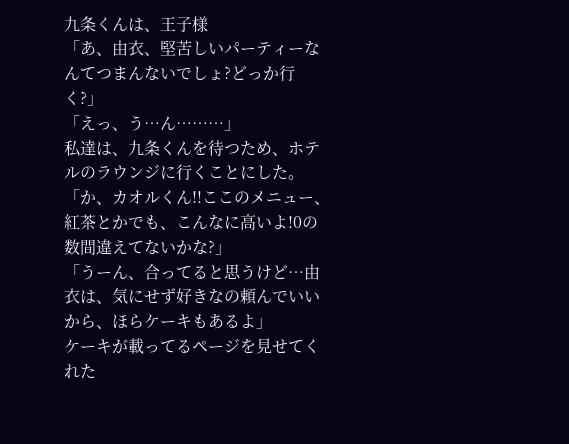九条くんは、王子様
「あ、由衣、堅苦しいパーティーなんてつまんないでしょ?どっか行く?」
「えっ、う…ん………」
私達は、九条くんを待つため、ホテルのラウンジに行くことにした。
「か、カオルくん!!ここのメニュー、紅茶とかでも、こんなに高いよ!0の数間違えてないかな?」
「うーん、合ってると思うけど…由衣は、気にせず好きなの頼んでいいから、ほらケーキもあるよ」
ケーキが載ってるページを見せてくれた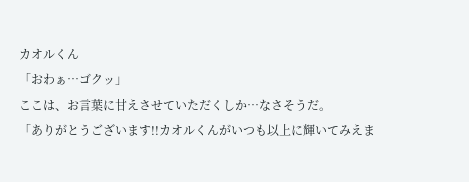カオルくん
「おわぁ…ゴクッ」
ここは、お言葉に甘えさせていただくしか…なさそうだ。
「ありがとうございます!!カオルくんがいつも以上に輝いてみえま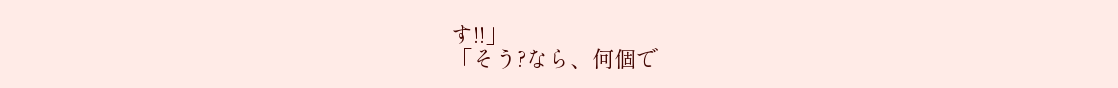す!!」
「そう?なら、何個で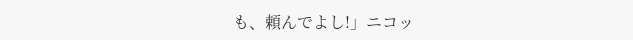も、頼んでよし!」ニコッ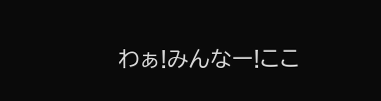わぁ!みんなー!ここ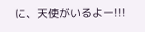に、天使がいるよー!!!